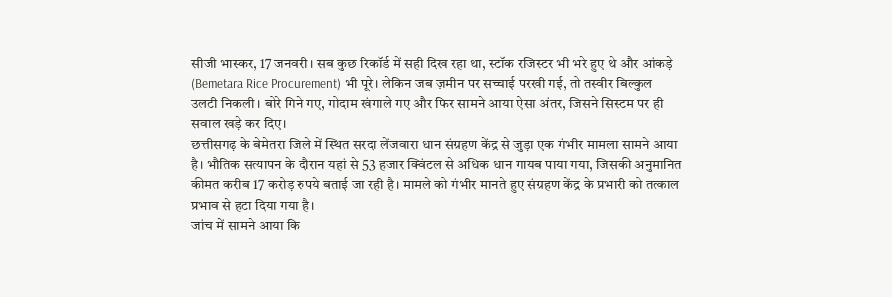सीजी भास्कर, 17 जनवरी। सब कुछ रिकॉर्ड में सही दिख रहा था, स्टॉक रजिस्टर भी भरे हुए थे और आंकड़े (Bemetara Rice Procurement) भी पूरे। लेकिन जब ज़मीन पर सच्चाई परखी गई, तो तस्वीर बिल्कुल उलटी निकली। बोरे गिने गए, गोदाम खंगाले गए और फिर सामने आया ऐसा अंतर, जिसने सिस्टम पर ही सवाल खड़े कर दिए।
छत्तीसगढ़ के बेमेतरा जिले में स्थित सरदा लेंजवारा धान संग्रहण केंद्र से जुड़ा एक गंभीर मामला सामने आया है। भौतिक सत्यापन के दौरान यहां से 53 हजार क्विंटल से अधिक धान गायब पाया गया, जिसकी अनुमानित कीमत करीब 17 करोड़ रुपये बताई जा रही है। मामले को गंभीर मानते हुए संग्रहण केंद्र के प्रभारी को तत्काल प्रभाव से हटा दिया गया है।
जांच में सामने आया कि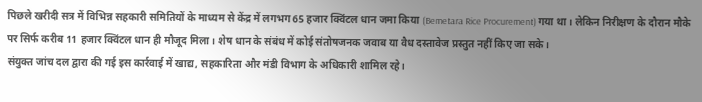पिछले खरीदी सत्र में विभिन्न सहकारी समितियों के माध्यम से केंद्र में लगभग 65 हजार क्विंटल धान जमा किया (Bemetara Rice Procurement) गया था। लेकिन निरीक्षण के दौरान मौके पर सिर्फ करीब 11 हजार क्विंटल धान ही मौजूद मिला। शेष धान के संबंध में कोई संतोषजनक जवाब या वैध दस्तावेज प्रस्तुत नहीं किए जा सके।
संयुक्त जांच दल द्वारा की गई इस कार्रवाई में खाद्य, सहकारिता और मंडी विभाग के अधिकारी शामिल रहे।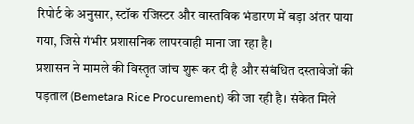रिपोर्ट के अनुसार, स्टॉक रजिस्टर और वास्तविक भंडारण में बड़ा अंतर पाया गया, जिसे गंभीर प्रशासनिक लापरवाही माना जा रहा है।
प्रशासन ने मामले की विस्तृत जांच शुरू कर दी है और संबंधित दस्तावेजों की पड़ताल (Bemetara Rice Procurement) की जा रही है। संकेत मिले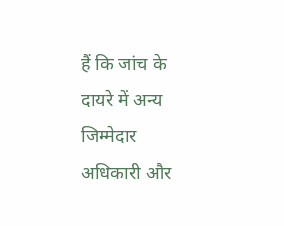हैं कि जांच के दायरे में अन्य जिम्मेदार अधिकारी और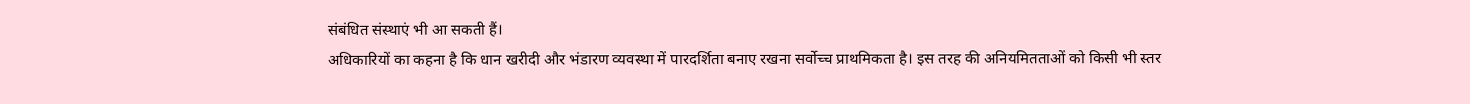संबंधित संस्थाएं भी आ सकती हैं।
अधिकारियों का कहना है कि धान खरीदी और भंडारण व्यवस्था में पारदर्शिता बनाए रखना सर्वोच्च प्राथमिकता है। इस तरह की अनियमितताओं को किसी भी स्तर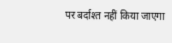पर बर्दाश्त नहीं किया जाएगा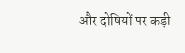और दोषियों पर कड़ी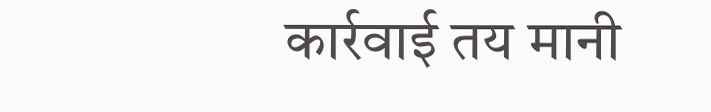कार्रवाई तय मानी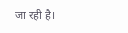जा रही है।